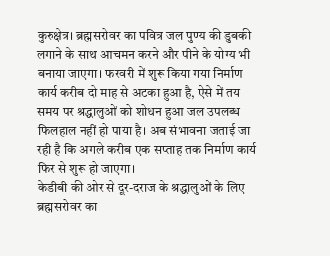कुरुक्षेत्र। ब्रह्मसरोवर का पवित्र जल पुण्य की डुबकी लगाने के साथ आचमन करने और पीने के योग्य भी बनाया जाएगा। फरवरी में शुरू किया गया निर्माण कार्य करीब दो माह से अटका हुआ है, ऐसे में तय समय पर श्रद्धालुओं को शोधन हुआ जल उपलब्ध फिलहाल नहीं हो पाया है। अब संभावना जताई जा रही है कि अगले करीब एक सप्ताह तक निर्माण कार्य फिर से शुरू हो जाएगा।
केडीबी की ओर से दूर-दराज के श्रद्धालुओं के लिए ब्रह्मसरोवर का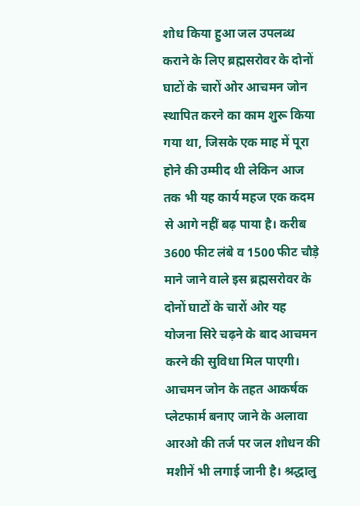शोध किया हुआ जल उपलब्ध कराने के लिए ब्रह्मसरोवर के दोनों घाटों के चारों ओर आचमन जोन स्थापित करने का काम शुरू किया गया था, जिसके एक माह में पूरा होने की उम्मीद थी लेकिन आज तक भी यह कार्य महज एक कदम से आगे नहीं बढ़ पाया है। करीब 3600 फीट लंबे व 1500 फीट चौड़े माने जाने वाले इस ब्रह्मसरोवर के दोनों घाटों के चारों ओर यह योजना सिरे चढ़ने के बाद आचमन करने की सुविधा मिल पाएगी। आचमन जोन के तहत आकर्षक प्लेटफार्म बनाए जाने के अलावा आरओ की तर्ज पर जल शोधन की मशीनें भी लगाई जानी है। श्रद्धालु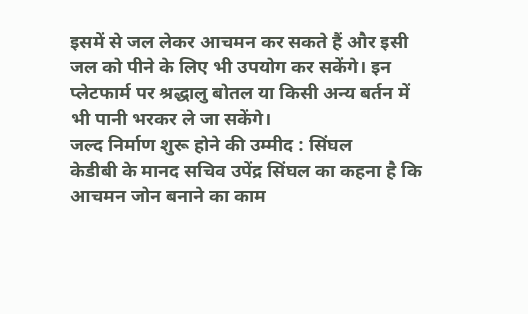इसमें से जल लेकर आचमन कर सकते हैं और इसी जल को पीने के लिए भी उपयोग कर सकेंगे। इन प्लेटफार्म पर श्रद्धालु बोतल या किसी अन्य बर्तन में भी पानी भरकर ले जा सकेंगे।
जल्द निर्माण शुरू होने की उम्मीद : सिंघल
केडीबी के मानद सचिव उपेंद्र सिंघल का कहना है कि आचमन जोन बनाने का काम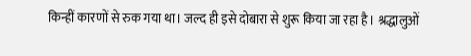किन्हीं कारणों से रुक गया था। जल्द ही इसे दोबारा से शुरू किया जा रहा है। श्रद्धालुओं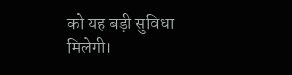को यह बड़ी सुविधा मिलेगी।